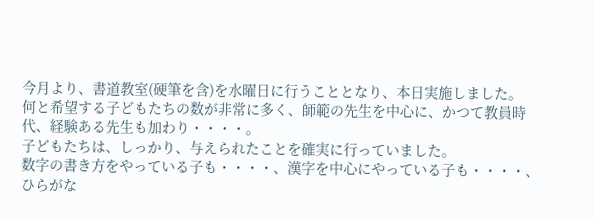今月より、書道教室(硬筆を含)を水曜日に行うこととなり、本日実施しました。
何と希望する子どもたちの数が非常に多く、師範の先生を中心に、かつて教員時代、経験ある先生も加わり・・・・。
子どもたちは、しっかり、与えられたことを確実に行っていました。
数字の書き方をやっている子も・・・・、漢字を中心にやっている子も・・・・、ひらがな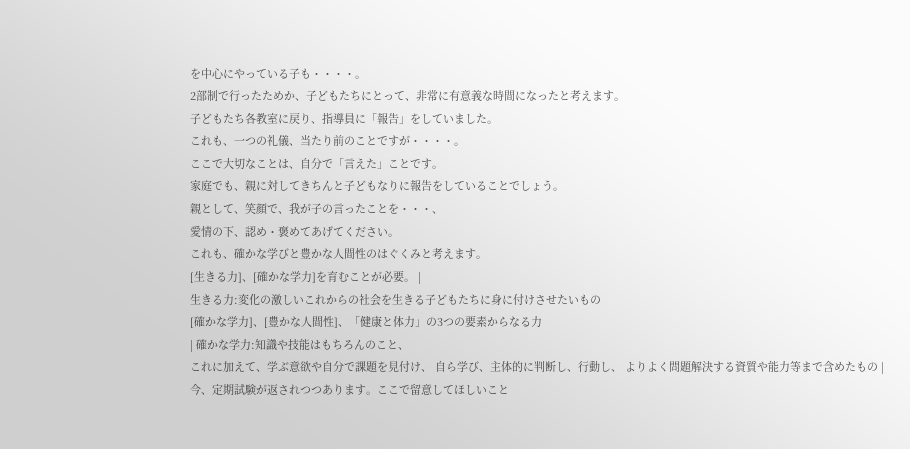を中心にやっている子も・・・・。
2部制で行ったためか、子どもたちにとって、非常に有意義な時間になったと考えます。
子どもたち各教室に戻り、指導員に「報告」をしていました。
これも、一つの礼儀、当たり前のことですが・・・・。
ここで大切なことは、自分で「言えた」ことです。
家庭でも、親に対してきちんと子どもなりに報告をしていることでしょう。
親として、笑顔で、我が子の言ったことを・・・、
愛情の下、認め・褒めてあげてください。
これも、確かな学びと豊かな人間性のはぐくみと考えます。
[生きる力]、[確かな学力]を育むことが必要。 |
生きる力:変化の激しいこれからの社会を生きる子どもたちに身に付けさせたいもの
[確かな学力]、[豊かな人間性]、「健康と体力」の3つの要素からなる力
| 確かな学力:知識や技能はもちろんのこと、
これに加えて、学ぶ意欲や自分で課題を見付け、 自ら学び、主体的に判断し、行動し、 よりよく問題解決する資質や能力等まで含めたもの |
今、定期試験が返されつつあります。ここで留意してほしいこと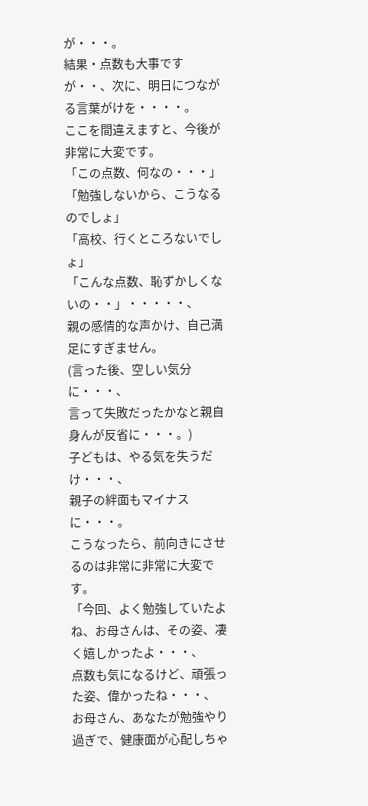が・・・。
結果・点数も大事ですが・・、次に、明日につながる言葉がけを・・・・。
ここを間違えますと、今後が非常に大変です。
「この点数、何なの・・・」
「勉強しないから、こうなるのでしょ」
「高校、行くところないでしょ」
「こんな点数、恥ずかしくないの・・」・・・・・、
親の感情的な声かけ、自己満足にすぎません。
(言った後、空しい気分に・・・、
言って失敗だったかなと親自身んが反省に・・・。)
子どもは、やる気を失うだけ・・・、
親子の絆面もマイナスに・・・。
こうなったら、前向きにさせるのは非常に非常に大変です。
「今回、よく勉強していたよね、お母さんは、その姿、凄く嬉しかったよ・・・、
点数も気になるけど、頑張った姿、偉かったね・・・、
お母さん、あなたが勉強やり過ぎで、健康面が心配しちゃ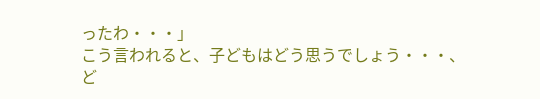ったわ・・・」
こう言われると、子どもはどう思うでしょう・・・、
ど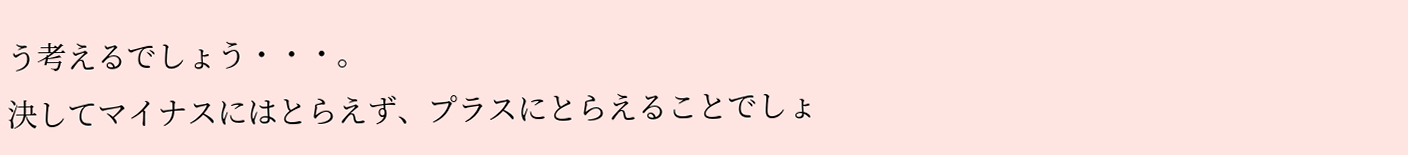う考えるでしょう・・・。
決してマイナスにはとらえず、プラスにとらえることでしょ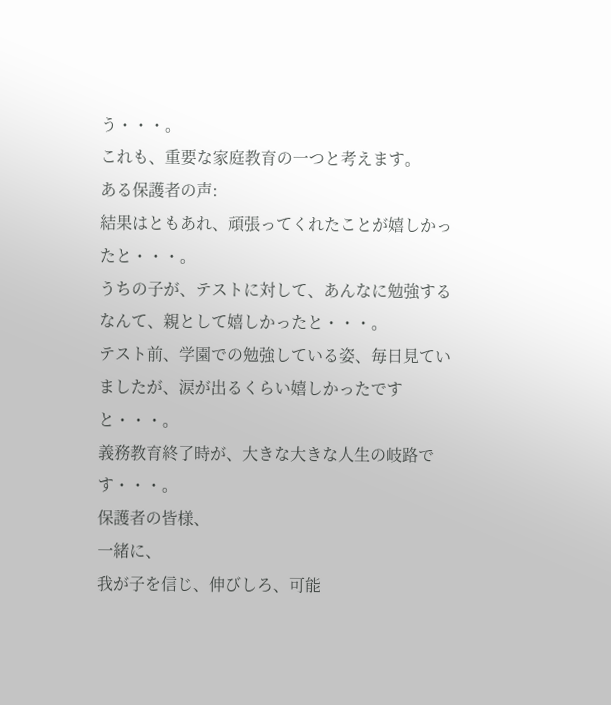う・・・。
これも、重要な家庭教育の一つと考えます。
ある保護者の声:
結果はともあれ、頑張ってくれたことが嬉しかったと・・・。
うちの子が、テストに対して、あんなに勉強するなんて、親として嬉しかったと・・・。
テスト前、学園での勉強している姿、毎日見ていましたが、涙が出るくらい嬉しかったですと・・・。
義務教育終了時が、大きな大きな人生の岐路です・・・。
保護者の皆様、
一緒に、
我が子を信じ、伸びしろ、可能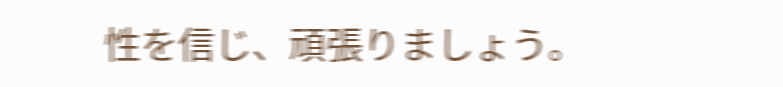性を信じ、頑張りましょう。